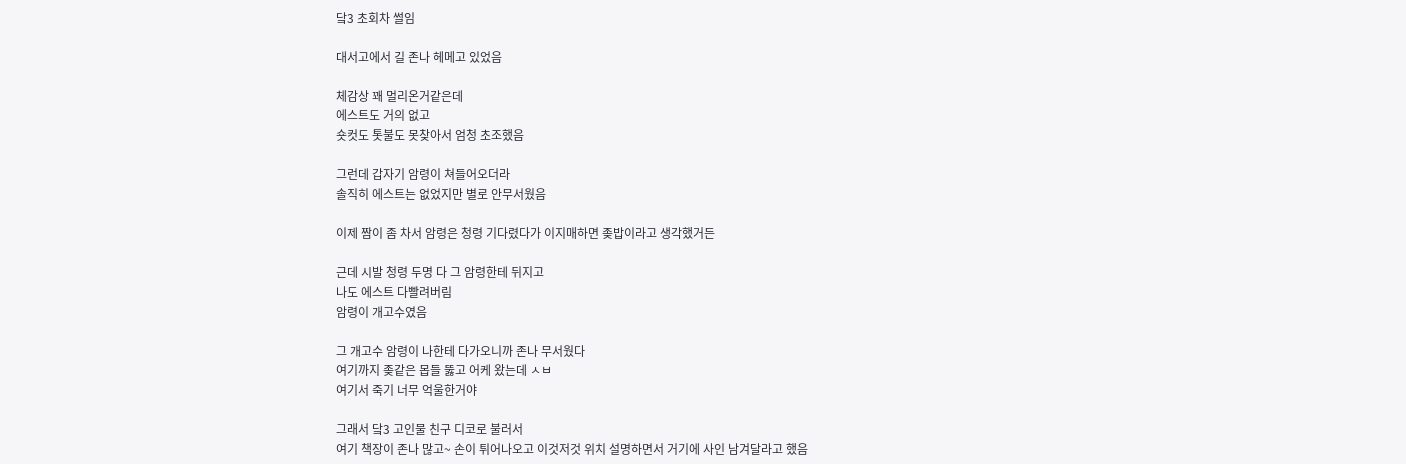닼3 초회차 썰임

대서고에서 길 존나 헤메고 있었음

체감상 꽤 멀리온거같은데
에스트도 거의 없고
숏컷도 톳불도 못찾아서 엄청 초조했음

그런데 갑자기 암령이 쳐들어오더라
솔직히 에스트는 없었지만 별로 안무서웠음

이제 짬이 좀 차서 암령은 청령 기다렸다가 이지매하면 좆밥이라고 생각했거든

근데 시발 청령 두명 다 그 암령한테 뒤지고
나도 에스트 다빨려버림
암령이 개고수였음

그 개고수 암령이 나한테 다가오니까 존나 무서웠다
여기까지 좆같은 몹들 뚫고 어케 왔는데 ㅅㅂ
여기서 죽기 너무 억울한거야

그래서 닼3 고인물 친구 디코로 불러서
여기 책장이 존나 많고~ 손이 튀어나오고 이것저것 위치 설명하면서 거기에 사인 남겨달라고 했음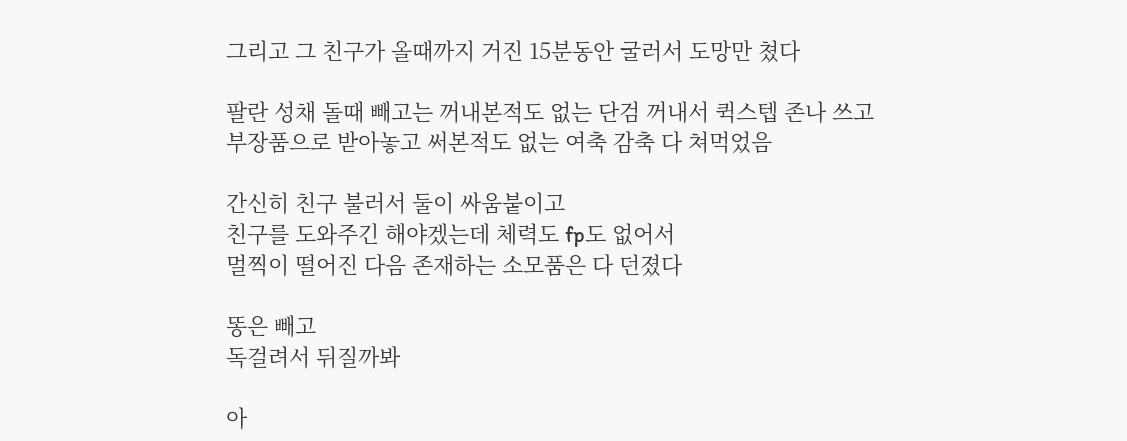그리고 그 친구가 올때까지 거진 15분동안 굴러서 도망만 쳤다

팔란 성채 돌때 빼고는 꺼내본적도 없는 단검 꺼내서 퀵스텝 존나 쓰고
부장품으로 받아놓고 써본적도 없는 여축 감축 다 쳐먹었음

간신히 친구 불러서 둘이 싸움붙이고
친구를 도와주긴 해야겠는데 체력도 fp도 없어서
멀찍이 떨어진 다음 존재하는 소모품은 다 던졌다

똥은 빼고
독걸려서 뒤질까봐

아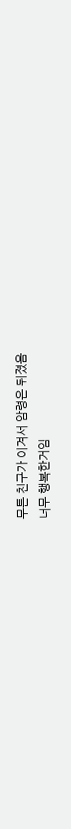무튼 친구가 이겨서 암령은 뒤졌음
너무 행복한거임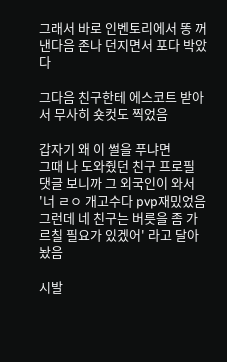그래서 바로 인벤토리에서 똥 꺼낸다음 존나 던지면서 포다 박았다

그다음 친구한테 에스코트 받아서 무사히 숏컷도 찍었음

갑자기 왜 이 썰을 푸냐면
그때 나 도와줬던 친구 프로필 댓글 보니까 그 외국인이 와서
'너 ㄹㅇ 개고수다 pvp재밌었음
그런데 네 친구는 버릇을 좀 가르칠 필요가 있겠어' 라고 달아놨음

시발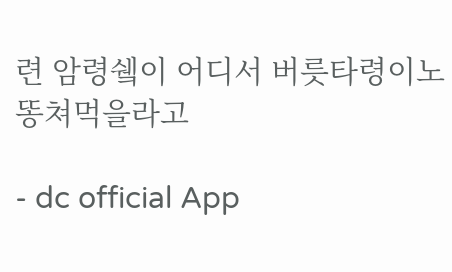련 암령쉨이 어디서 버릇타령이노 똥쳐먹을라고

- dc official App